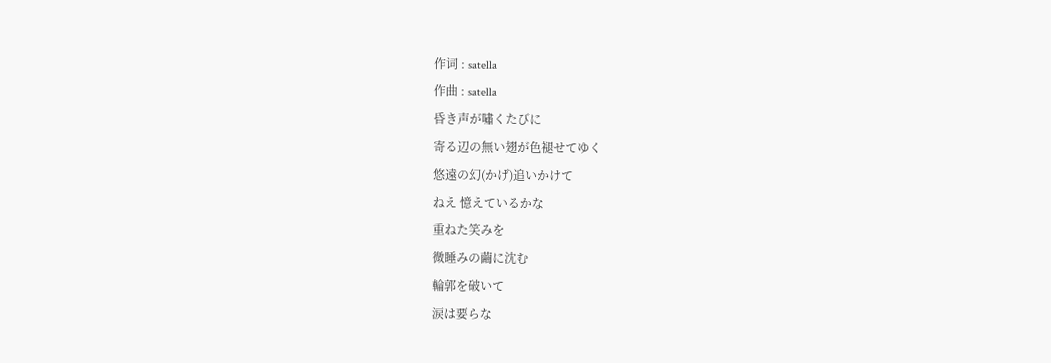作词 : satella
作曲 : satella
昏き声が嘯くたびに
寄る辺の無い翅が色褪せてゆく
悠遠の幻(かげ)追いかけて
ねえ 憶えているかな
重ねた笑みを
微睡みの繭に沈む
輪郭を破いて
涙は要らな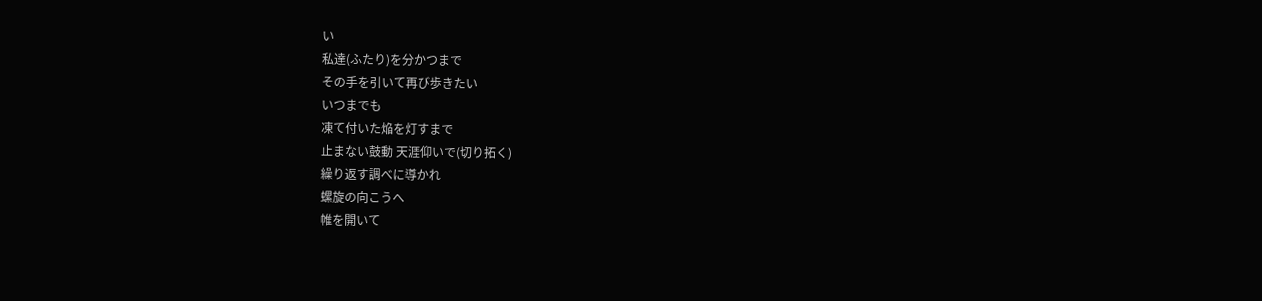い
私達(ふたり)を分かつまで
その手を引いて再び歩きたい
いつまでも
凍て付いた焔を灯すまで
止まない鼓動 天涯仰いで(切り拓く)
繰り返す調べに導かれ
螺旋の向こうへ
帷を開いて